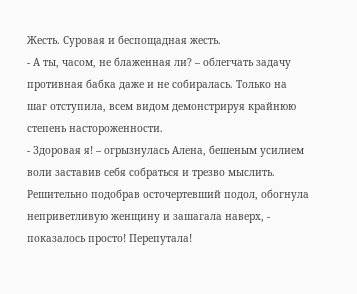Жесть. Суровая и беспощадная жесть.
- А ты, часом, не блаженная ли? – облегчать задачу противная бабка даже и не собиралась. Только на шаг отступила, всем видом демонстрируя крайнюю степень настороженности.
- Здоровая я! – огрызнулась Алена, бешеным усилием воли заставив себя собраться и трезво мыслить. Решительно подобрав осточертевший подол, обогнула неприветливую женщину и зашагала наверх, - показалось просто! Перепутала!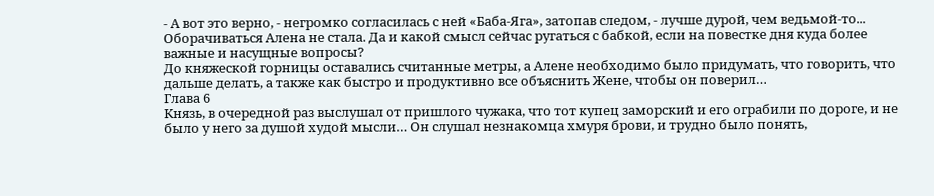- А вот это верно, - негромко согласилась с ней «Баба-Яга», затопав следом, - лучше дурой, чем ведьмой-то...
Оборачиваться Алена не стала. Да и какой смысл сейчас ругаться с бабкой, если на повестке дня куда более важные и насущные вопросы?
До княжеской горницы оставались считанные метры, а Алене необходимо было придумать, что говорить, что дальше делать, а также как быстро и продуктивно все объяснить Жене, чтобы он поверил…
Глава 6
Князь, в очередной раз выслушал от пришлого чужака, что тот купец заморский и его ограбили по дороге, и не было у него за душой худой мысли… Он слушал незнакомца хмуря брови, и трудно было понять,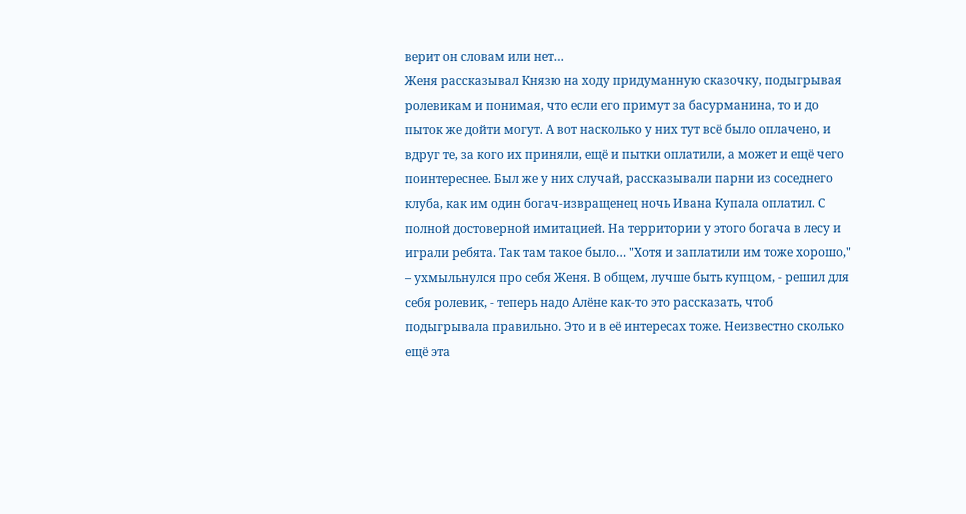верит он словам или нет…
Женя рассказывал Князю на ходу придуманную сказочку, подыгрывая ролевикам и понимая, что если его примут за басурманина, то и до пыток же дойти могут. А вот насколько у них тут всё было оплачено, и вдруг те, за кого их приняли, ещё и пытки оплатили, а может и ещё чего поинтереснее. Был же у них случай, рассказывали парни из соседнего клуба, как им один богач-извращенец ночь Ивана Купала оплатил. С полной достоверной имитацией. На территории у этого богача в лесу и играли ребята. Так там такое было… "Хотя и заплатили им тоже хорошо," – ухмыльнулся про себя Женя. В общем, лучше быть купцом, - решил для себя ролевик, - теперь надо Алёне как-то это рассказать, чтоб подыгрывала правильно. Это и в её интересах тоже. Неизвестно сколько ещё эта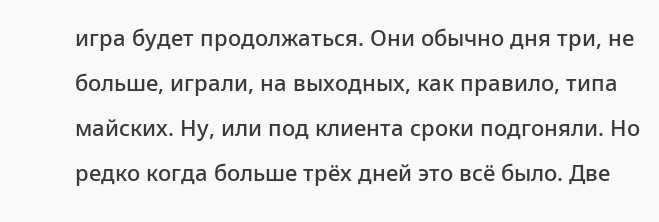игра будет продолжаться. Они обычно дня три, не больше, играли, на выходных, как правило, типа майских. Ну, или под клиента сроки подгоняли. Но редко когда больше трёх дней это всё было. Две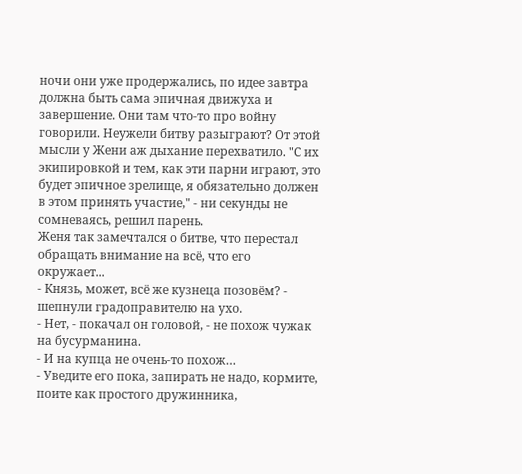ночи они уже продержались, по идее завтра должна быть сама эпичная движуха и завершение. Они там что-то про войну говорили. Неужели битву разыграют? От этой мысли у Жени аж дыхание перехватило. "С их экипировкой и тем, как эти парни играют, это будет эпичное зрелище, я обязательно должен в этом принять участие," - ни секунды не сомневаясь, решил парень.
Женя так замечтался о битве, что перестал обращать внимание на всё, что его окружает...
- Князь, может, всё же кузнеца позовём? - шепнули градоправителю на ухо.
- Нет, - покачал он головой, - не похож чужак на бусурманина.
- И на купца не очень-то похож…
- Уведите его пока, запирать не надо, кормите, поите как простого дружинника,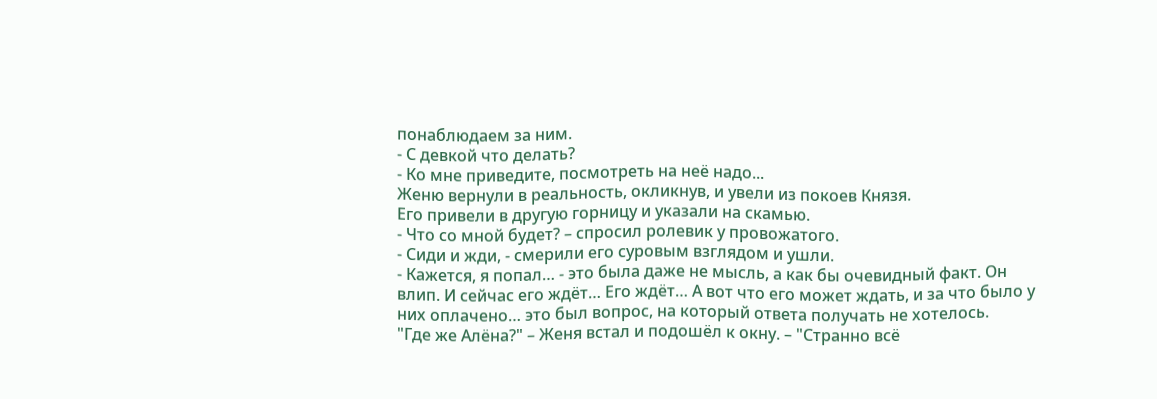понаблюдаем за ним.
- С девкой что делать?
- Ко мне приведите, посмотреть на неё надо...
Женю вернули в реальность, окликнув, и увели из покоев Князя.
Его привели в другую горницу и указали на скамью.
- Что со мной будет? – спросил ролевик у провожатого.
- Сиди и жди, - смерили его суровым взглядом и ушли.
- Кажется, я попал… - это была даже не мысль, а как бы очевидный факт. Он влип. И сейчас его ждёт… Его ждёт… А вот что его может ждать, и за что было у них оплачено… это был вопрос, на который ответа получать не хотелось.
"Где же Алёна?" – Женя встал и подошёл к окну. – "Странно всё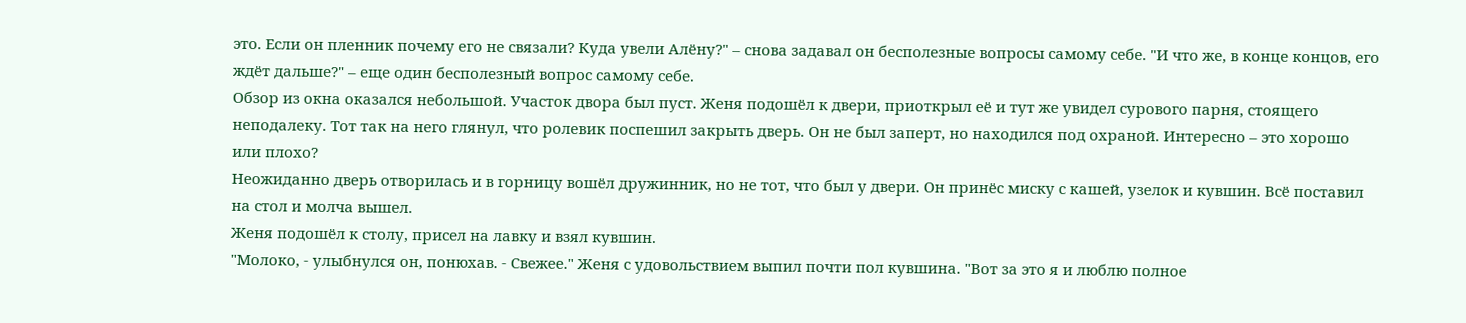это. Если он пленник почему его не связали? Куда увели Алёну?" – снова задавал он бесполезные вопросы самому себе. "И что же, в конце концов, его ждёт дальше?" – еще один бесполезный вопрос самому себе.
Обзор из окна оказался небольшой. Участок двора был пуст. Женя подошёл к двери, приоткрыл её и тут же увидел сурового парня, стоящего неподалеку. Тот так на него глянул, что ролевик поспешил закрыть дверь. Он не был заперт, но находился под охраной. Интересно – это хорошо или плохо?
Неожиданно дверь отворилась и в горницу вошёл дружинник, но не тот, что был у двери. Он принёс миску с кашей, узелок и кувшин. Всё поставил на стол и молча вышел.
Женя подошёл к столу, присел на лавку и взял кувшин.
"Молоко, - улыбнулся он, понюхав. - Свежее." Женя с удовольствием выпил почти пол кувшина. "Вот за это я и люблю полное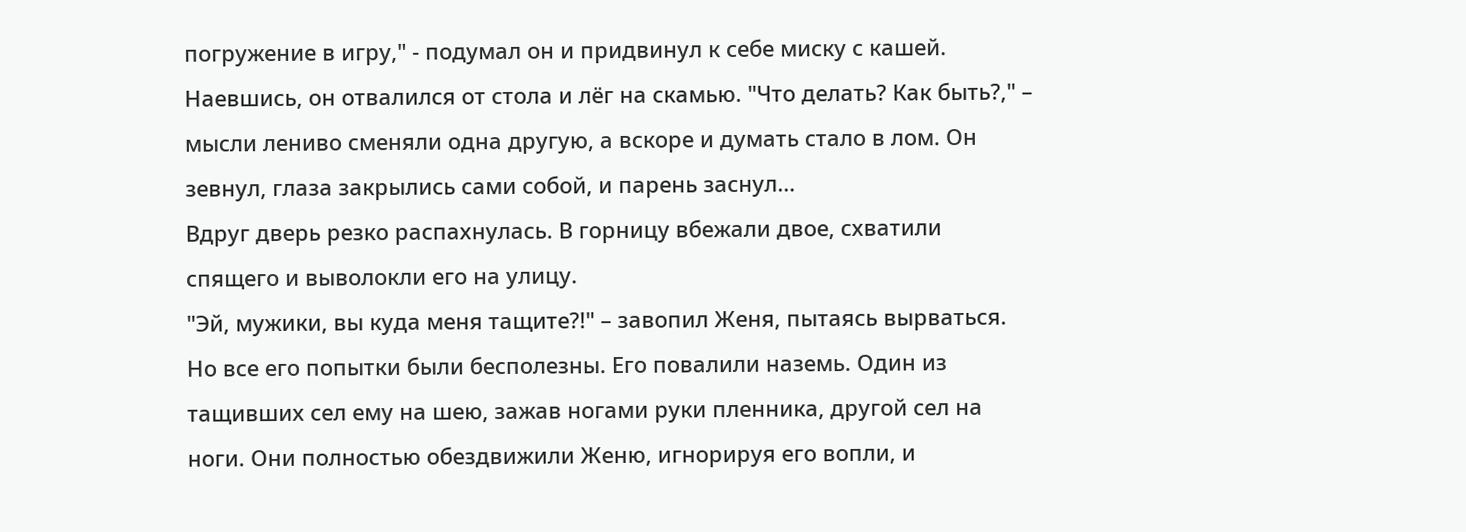погружение в игру," - подумал он и придвинул к себе миску с кашей.
Наевшись, он отвалился от стола и лёг на скамью. "Что делать? Как быть?," – мысли лениво сменяли одна другую, а вскоре и думать стало в лом. Он зевнул, глаза закрылись сами собой, и парень заснул…
Вдруг дверь резко распахнулась. В горницу вбежали двое, схватили спящего и выволокли его на улицу.
"Эй, мужики, вы куда меня тащите?!" – завопил Женя, пытаясь вырваться. Но все его попытки были бесполезны. Его повалили наземь. Один из тащивших сел ему на шею, зажав ногами руки пленника, другой сел на ноги. Они полностью обездвижили Женю, игнорируя его вопли, и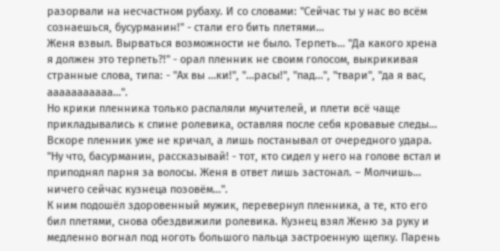разорвали на несчастном рубаху. И со словами: "Сейчас ты у нас во всём сознаешься, бусурманин!" - стали его бить плетями…
Женя взвыл. Вырваться возможности не было. Терпеть… "Да какого хрена я должен это терпеть?!" - орал пленник не своим голосом, выкрикивая странные слова, типа: - "Ах вы …ки!", "…расы!", "пад…", "твари", "да я вас, ааааааааааа…".
Но крики пленника только распаляли мучителей, и плети всё чаще прикладывались к спине ролевика, оставляя после себя кровавые следы… Вскоре пленник уже не кричал, а лишь постанывал от очередного удара.
"Ну что, басурманин, рассказывай! - тот, кто сидел у него на голове встал и приподнял парня за волосы. Женя в ответ лишь застонал. – Молчишь… ничего сейчас кузнеца позовём…".
К ним подошёл здоровенный мужик, перевернул пленника, а те, кто его бил плетями, снова обездвижили ролевика. Кузнец взял Женю за руку и медленно вогнал под ноготь большого пальца застроенную щепку. Парень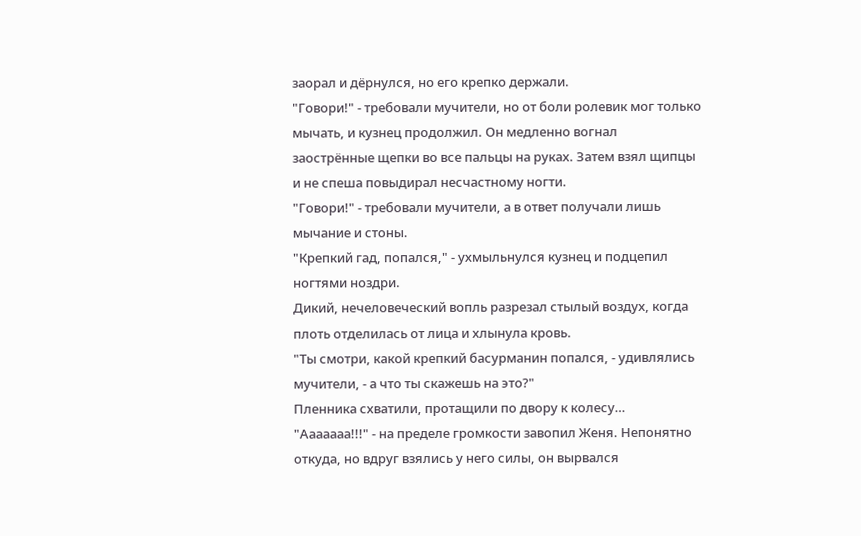заорал и дёрнулся, но его крепко держали.
"Говори!" - требовали мучители, но от боли ролевик мог только мычать, и кузнец продолжил. Он медленно вогнал заострённые щепки во все пальцы на руках. Затем взял щипцы и не спеша повыдирал несчастному ногти.
"Говори!" - требовали мучители, а в ответ получали лишь мычание и стоны.
"Крепкий гад, попался," - ухмыльнулся кузнец и подцепил ногтями ноздри.
Дикий, нечеловеческий вопль разрезал стылый воздух, когда плоть отделилась от лица и хлынула кровь.
"Ты смотри, какой крепкий басурманин попался, - удивлялись мучители, - а что ты скажешь на это?"
Пленника схватили, протащили по двору к колесу…
"Ааааааа!!!" - на пределе громкости завопил Женя. Непонятно откуда, но вдруг взялись у него силы, он вырвался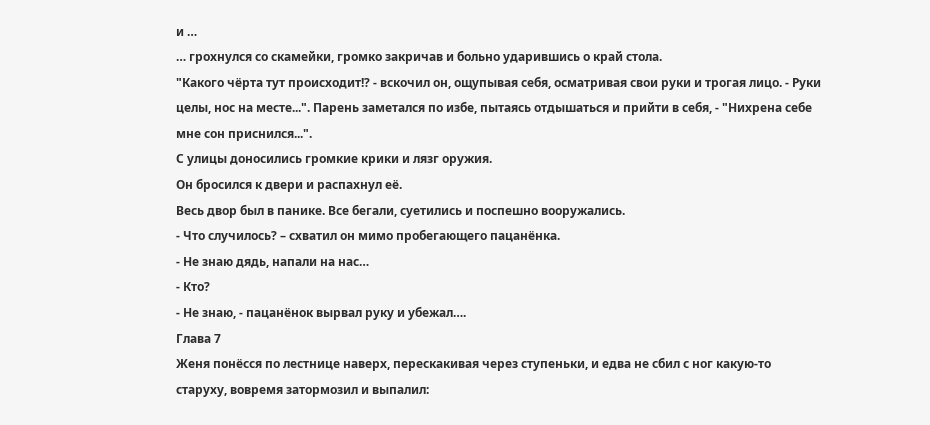и …
… грохнулся со скамейки, громко закричав и больно ударившись о край стола.
"Какого чёрта тут происходит!? - вскочил он, ощупывая себя, осматривая свои руки и трогая лицо. - Руки целы, нос на месте...". Парень заметался по избе, пытаясь отдышаться и прийти в себя, - "Нихрена себе мне сон приснился...".
С улицы доносились громкие крики и лязг оружия.
Он бросился к двери и распахнул её.
Весь двор был в панике. Все бегали, суетились и поспешно вооружались.
- Что случилось? – схватил он мимо пробегающего пацанёнка.
- Не знаю дядь, напали на нас…
- Кто?
- Не знаю, - пацанёнок вырвал руку и убежал….
Глава 7
Женя понёсся по лестнице наверх, перескакивая через ступеньки, и едва не сбил с ног какую-то старуху, вовремя затормозил и выпалил: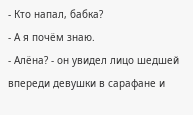- Кто напал, бабка?
- А я почём знаю.
- Алёна? - он увидел лицо шедшей впереди девушки в сарафане и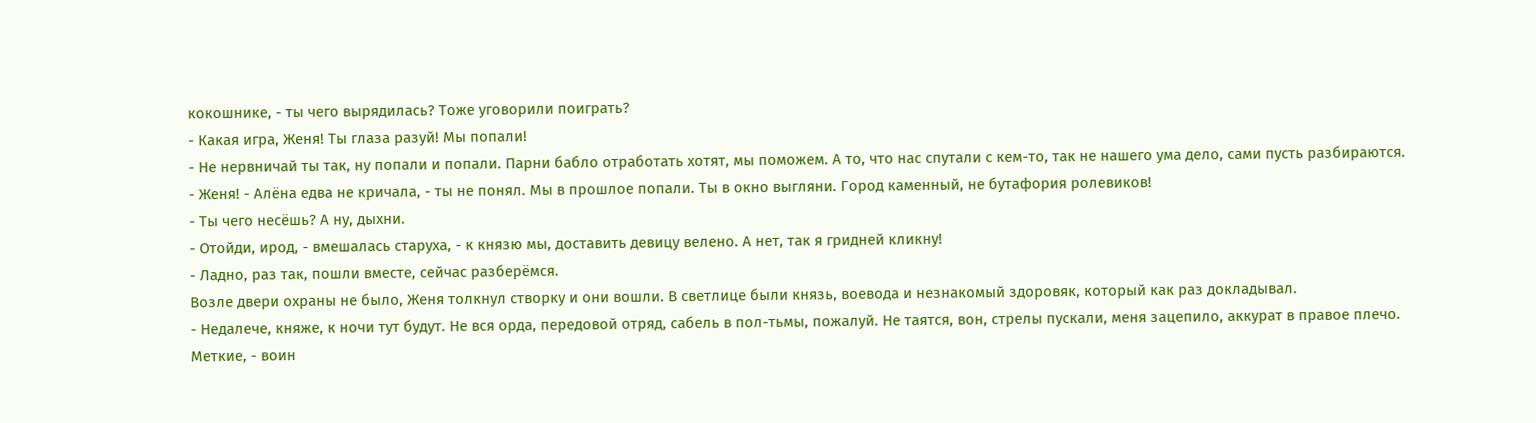кокошнике, - ты чего вырядилась? Тоже уговорили поиграть?
- Какая игра, Женя! Ты глаза разуй! Мы попали!
- Не нервничай ты так, ну попали и попали. Парни бабло отработать хотят, мы поможем. А то, что нас спутали с кем-то, так не нашего ума дело, сами пусть разбираются.
- Женя! - Алёна едва не кричала, - ты не понял. Мы в прошлое попали. Ты в окно выгляни. Город каменный, не бутафория ролевиков!
- Ты чего несёшь? А ну, дыхни.
- Отойди, ирод, - вмешалась старуха, - к князю мы, доставить девицу велено. А нет, так я гридней кликну!
- Ладно, раз так, пошли вместе, сейчас разберёмся.
Возле двери охраны не было, Женя толкнул створку и они вошли. В светлице были князь, воевода и незнакомый здоровяк, который как раз докладывал.
- Недалече, княже, к ночи тут будут. Не вся орда, передовой отряд, сабель в пол-тьмы, пожалуй. Не таятся, вон, стрелы пускали, меня зацепило, аккурат в правое плечо. Меткие, - воин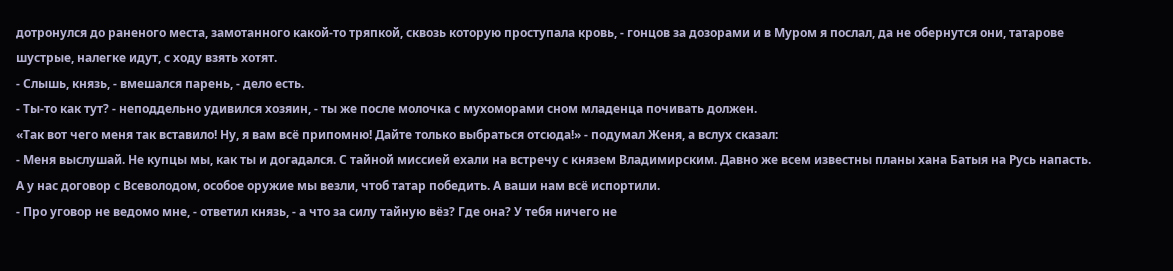дотронулся до раненого места, замотанного какой-то тряпкой, сквозь которую проступала кровь, - гонцов за дозорами и в Муром я послал, да не обернутся они, татарове шустрые, налегке идут, с ходу взять хотят.
- Слышь, князь, - вмешался парень, - дело есть.
- Ты-то как тут? - неподдельно удивился хозяин, - ты же после молочка с мухоморами сном младенца почивать должен.
«Так вот чего меня так вставило! Ну, я вам всё припомню! Дайте только выбраться отсюда!» - подумал Женя, а вслух сказал:
- Меня выслушай. Не купцы мы, как ты и догадался. С тайной миссией ехали на встречу с князем Владимирским. Давно же всем известны планы хана Батыя на Русь напасть. А у нас договор с Всеволодом, особое оружие мы везли, чтоб татар победить. А ваши нам всё испортили.
- Про уговор не ведомо мне, - ответил князь, - а что за силу тайную вёз? Где она? У тебя ничего не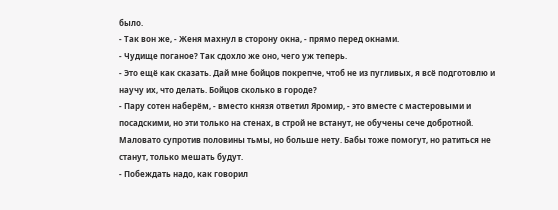было.
- Так вон же, - Женя махнул в сторону окна, - прямо перед окнами.
- Чудище поганое? Так сдохло же оно, чего уж теперь.
- Это ещё как сказать. Дай мне бойцов покрепче, чтоб не из пугливых, я всё подготовлю и научу их, что делать. Бойцов сколько в городе?
- Пару сотен наберём, - вместо князя ответил Яромир, - это вместе с мастеровыми и посадскими, но эти только на стенах, в строй не встанут, не обучены сече добротной. Маловато супротив половины тьмы, но больше нету. Бабы тоже помогут, но ратиться не станут, только мешать будут.
- Побеждать надо, как говорил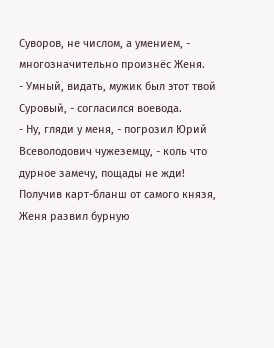Суворов, не числом, а умением, - многозначительно произнёс Женя.
- Умный, видать, мужик был этот твой Суровый, - согласился воевода.
- Ну, гляди у меня, - погрозил Юрий Всеволодович чужеземцу, - коль что дурное замечу, пощады не жди!
Получив карт-бланш от самого князя, Женя развил бурную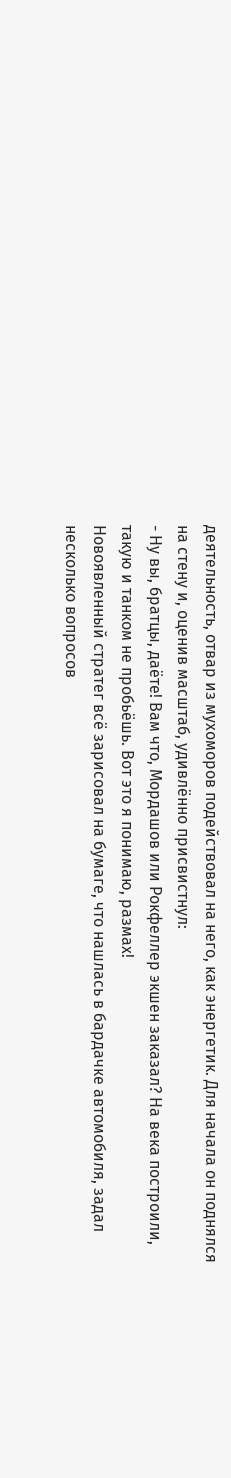деятельность, отвар из мухоморов подействовал на него, как энергетик. Для начала он поднялся на стену и, оценив масштаб, удивлённо присвистнул:
- Ну вы, братцы, даёте! Вам что, Мордашов или Рокфеллер экшен заказал? На века построили, такую и танком не пробьёшь. Вот это я понимаю, размах!
Новоявленный стратег всё зарисовал на бумаге, что нашлась в бардачке автомобиля, задал несколько вопросов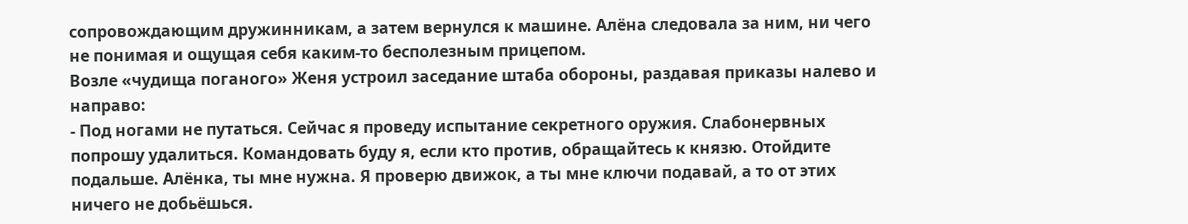сопровождающим дружинникам, а затем вернулся к машине. Алёна следовала за ним, ни чего не понимая и ощущая себя каким-то бесполезным прицепом.
Возле «чудища поганого» Женя устроил заседание штаба обороны, раздавая приказы налево и направо:
- Под ногами не путаться. Сейчас я проведу испытание секретного оружия. Слабонервных попрошу удалиться. Командовать буду я, если кто против, обращайтесь к князю. Отойдите подальше. Алёнка, ты мне нужна. Я проверю движок, а ты мне ключи подавай, а то от этих ничего не добьёшься.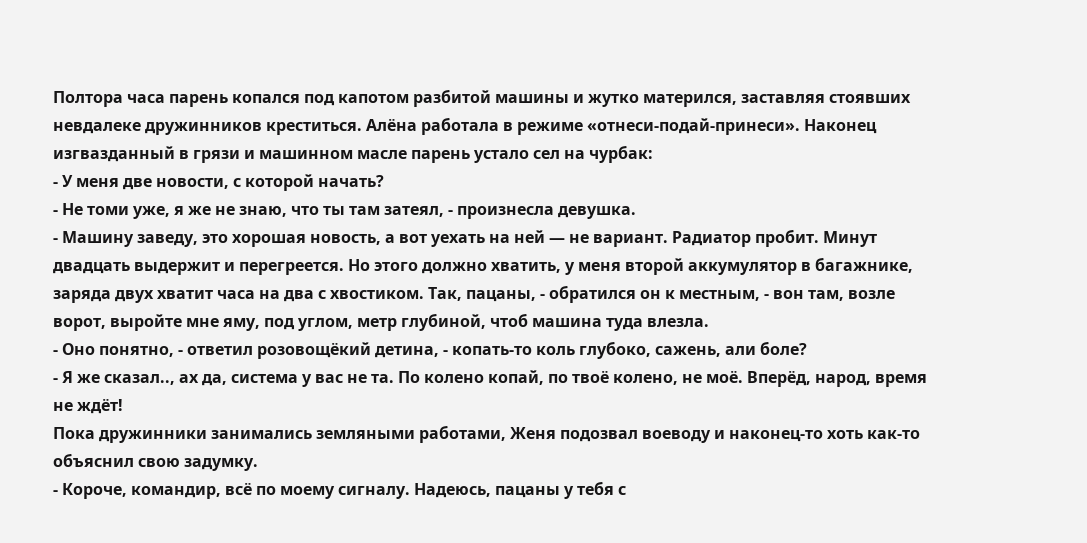Полтора часа парень копался под капотом разбитой машины и жутко матерился, заставляя стоявших невдалеке дружинников креститься. Алёна работала в режиме «отнеси-подай-принеси». Наконец изгвазданный в грязи и машинном масле парень устало сел на чурбак:
- У меня две новости, с которой начать?
- Не томи уже, я же не знаю, что ты там затеял, - произнесла девушка.
- Машину заведу, это хорошая новость, а вот уехать на ней — не вариант. Радиатор пробит. Минут двадцать выдержит и перегреется. Но этого должно хватить, у меня второй аккумулятор в багажнике, заряда двух хватит часа на два с хвостиком. Так, пацаны, - обратился он к местным, - вон там, возле ворот, выройте мне яму, под углом, метр глубиной, чтоб машина туда влезла.
- Оно понятно, - ответил розовощёкий детина, - копать-то коль глубоко, сажень, али боле?
- Я же сказал.., ах да, система у вас не та. По колено копай, по твоё колено, не моё. Вперёд, народ, время не ждёт!
Пока дружинники занимались земляными работами, Женя подозвал воеводу и наконец-то хоть как-то объяснил свою задумку.
- Короче, командир, всё по моему сигналу. Надеюсь, пацаны у тебя с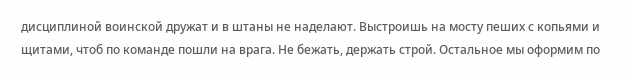дисциплиной воинской дружат и в штаны не наделают. Выстроишь на мосту пеших с копьями и щитами, чтоб по команде пошли на врага. Не бежать, держать строй. Остальное мы оформим по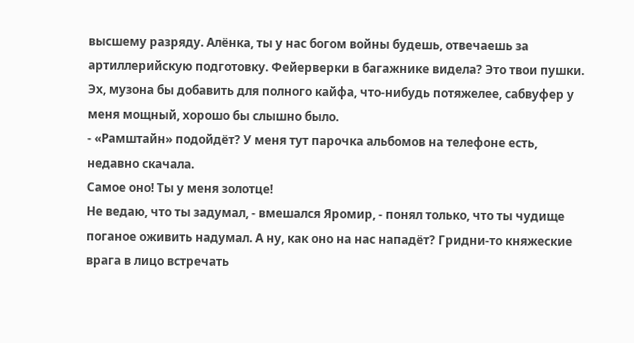высшему разряду. Алёнка, ты у нас богом войны будешь, отвечаешь за артиллерийскую подготовку. Фейерверки в багажнике видела? Это твои пушки. Эх, музона бы добавить для полного кайфа, что-нибудь потяжелее, сабвуфер у меня мощный, хорошо бы слышно было.
- «Рамштайн» подойдёт? У меня тут парочка альбомов на телефоне есть, недавно скачала.
Самое оно! Ты у меня золотце!
Не ведаю, что ты задумал, - вмешался Яромир, - понял только, что ты чудище поганое оживить надумал. А ну, как оно на нас нападёт? Гридни-то княжеские врага в лицо встречать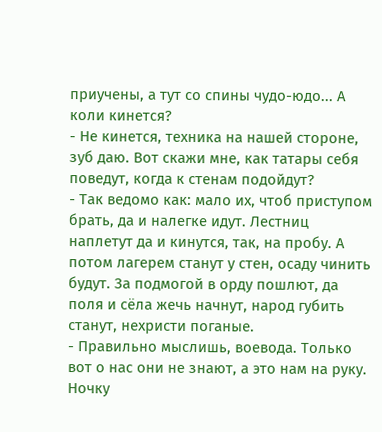приучены, а тут со спины чудо-юдо... А коли кинется?
- Не кинется, техника на нашей стороне, зуб даю. Вот скажи мне, как татары себя поведут, когда к стенам подойдут?
- Так ведомо как: мало их, чтоб приступом брать, да и налегке идут. Лестниц наплетут да и кинутся, так, на пробу. А потом лагерем станут у стен, осаду чинить будут. За подмогой в орду пошлют, да поля и сёла жечь начнут, народ губить станут, нехристи поганые.
- Правильно мыслишь, воевода. Только вот о нас они не знают, а это нам на руку. Ночку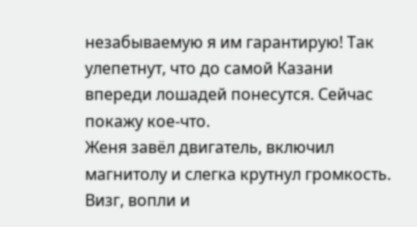незабываемую я им гарантирую! Так улепетнут, что до самой Казани впереди лошадей понесутся. Сейчас покажу кое-что.
Женя завёл двигатель, включил магнитолу и слегка крутнул громкость. Визг, вопли и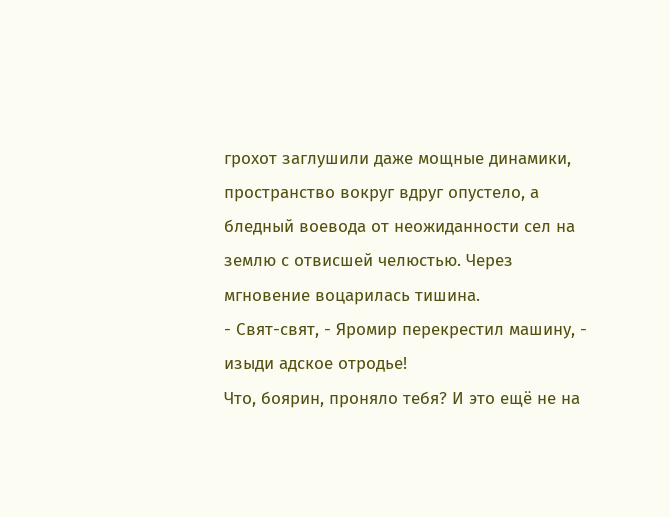грохот заглушили даже мощные динамики, пространство вокруг вдруг опустело, а бледный воевода от неожиданности сел на землю с отвисшей челюстью. Через мгновение воцарилась тишина.
- Свят-свят, - Яромир перекрестил машину, - изыди адское отродье!
Что, боярин, проняло тебя? И это ещё не на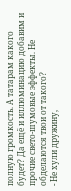полную громкость. А татарам какого будет? Да ещё и иллюминацию добавим и прочие свето-шумовые эффекты. Не обделаются твои от такого?
- Не хули дружину,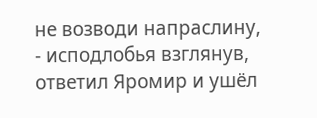не возводи напраслину, - исподлобья взглянув, ответил Яромир и ушёл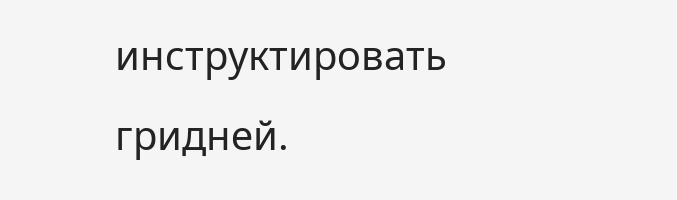инструктировать гридней.